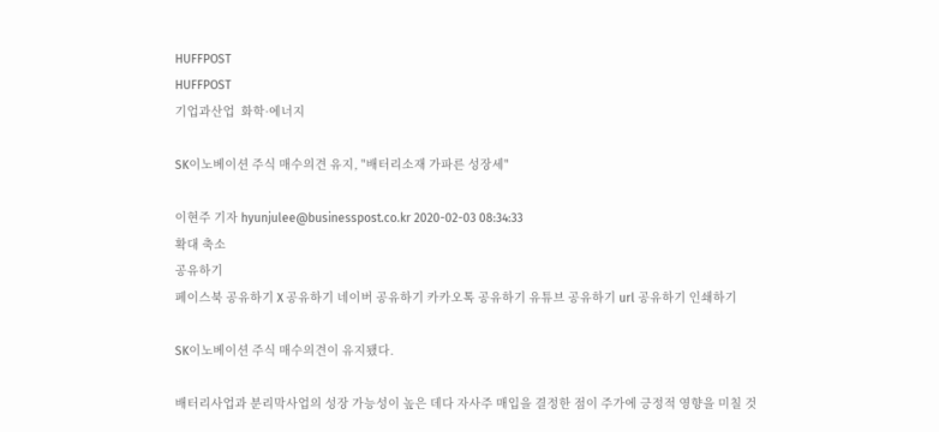HUFFPOST
HUFFPOST
기업과산업  화학·에너지

SK이노베이션 주식 매수의견 유지, "배터리소재 가파른 성장세"

이현주 기자 hyunjulee@businesspost.co.kr 2020-02-03 08:34:33
확대 축소
공유하기
페이스북 공유하기 X 공유하기 네이버 공유하기 카카오톡 공유하기 유튜브 공유하기 url 공유하기 인쇄하기

SK이노베이션 주식 매수의견이 유지됐다.

배터리사업과 분리막사업의 성장 가능성이 높은 데다 자사주 매입을 결정한 점이 주가에 긍정적 영향을 미칠 것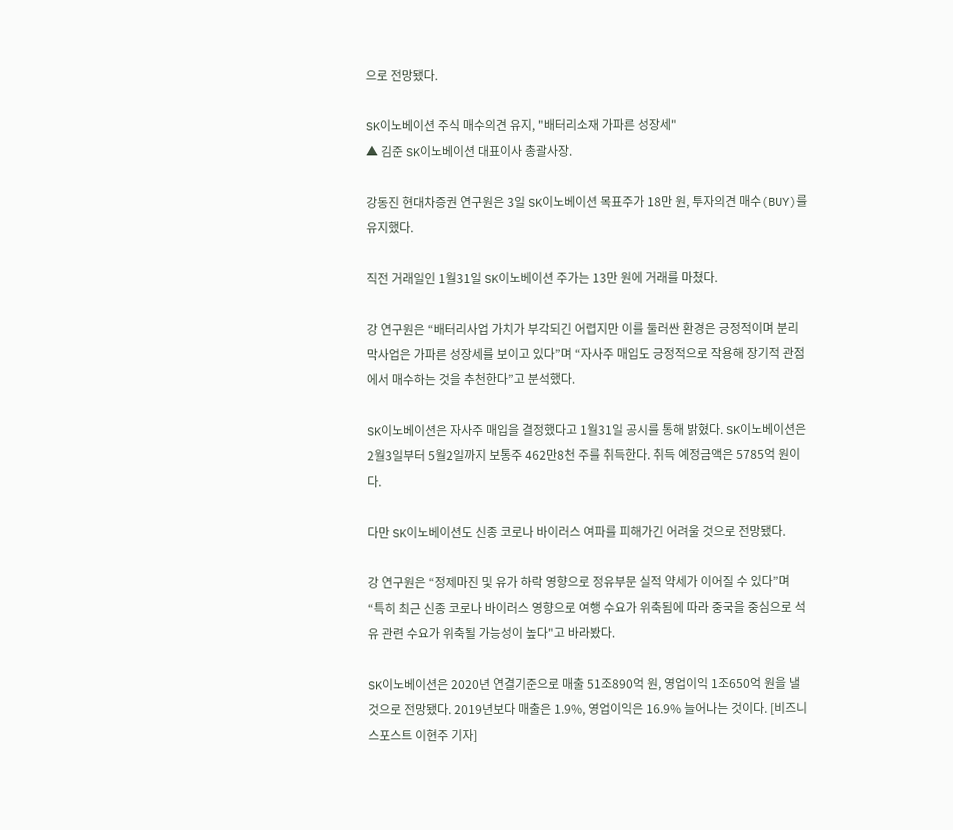으로 전망됐다.

SK이노베이션 주식 매수의견 유지, "배터리소재 가파른 성장세"
▲ 김준 SK이노베이션 대표이사 총괄사장.

강동진 현대차증권 연구원은 3일 SK이노베이션 목표주가 18만 원, 투자의견 매수(BUY)를 유지했다.

직전 거래일인 1월31일 SK이노베이션 주가는 13만 원에 거래를 마쳤다.

강 연구원은 “배터리사업 가치가 부각되긴 어렵지만 이를 둘러싼 환경은 긍정적이며 분리막사업은 가파른 성장세를 보이고 있다”며 “자사주 매입도 긍정적으로 작용해 장기적 관점에서 매수하는 것을 추천한다”고 분석했다.

SK이노베이션은 자사주 매입을 결정했다고 1월31일 공시를 통해 밝혔다. SK이노베이션은 2월3일부터 5월2일까지 보통주 462만8천 주를 취득한다. 취득 예정금액은 5785억 원이다.

다만 SK이노베이션도 신종 코로나 바이러스 여파를 피해가긴 어려울 것으로 전망됐다.

강 연구원은 “정제마진 및 유가 하락 영향으로 정유부문 실적 약세가 이어질 수 있다”며 “특히 최근 신종 코로나 바이러스 영향으로 여행 수요가 위축됨에 따라 중국을 중심으로 석유 관련 수요가 위축될 가능성이 높다"고 바라봤다.

SK이노베이션은 2020년 연결기준으로 매출 51조890억 원, 영업이익 1조650억 원을 낼 것으로 전망됐다. 2019년보다 매출은 1.9%, 영업이익은 16.9% 늘어나는 것이다. [비즈니스포스트 이현주 기자]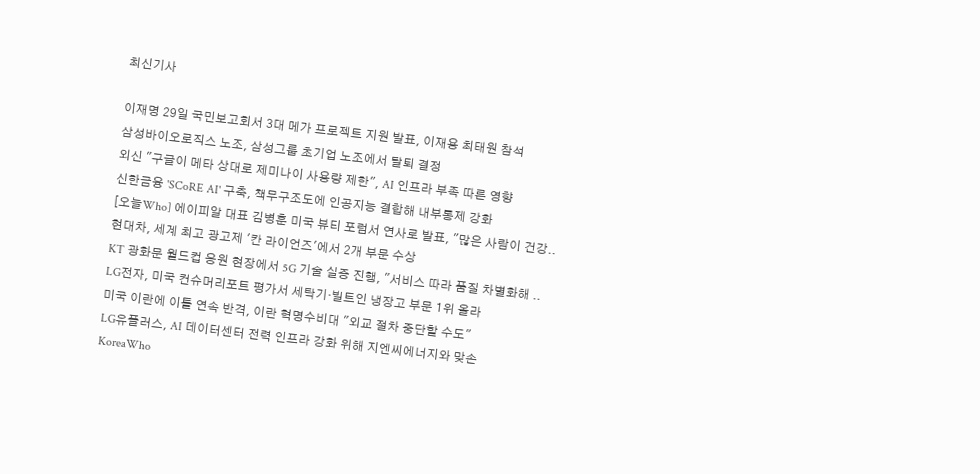최신기사

이재명 29일 국민보고회서 3대 메가 프로젝트 지원 발표, 이재용 최태원 참석
삼성바이오로직스 노조, 삼성그룹 초기업 노조에서 탈퇴 결정
외신 "구글이 메타 상대로 제미나이 사용량 제한", AI 인프라 부족 따른 영향
신한금융 'SCoRE AI' 구축, 책무구조도에 인공지능 결합해 내부통제 강화
[오늘Who] 에이피알 대표 김병훈 미국 뷰티 포럼서 연사로 발표, "많은 사람이 건강..
현대차, 세계 최고 광고제 '칸 라이언즈'에서 2개 부문 수상
KT 광화문 월드컵 응원 현장에서 5G 기술 실증 진행, "서비스 따라 품질 차별화해 ..
LG전자, 미국 컨슈머리포트 평가서 세탁기·빌트인 냉장고 부문 1위 올라
미국 이란에 이틀 연속 반격, 이란 혁명수비대 "외교 절차 중단할 수도"
LG유플러스, AI 데이터센터 전력 인프라 강화 위해 지엔씨에너지와 맞손
KoreaWho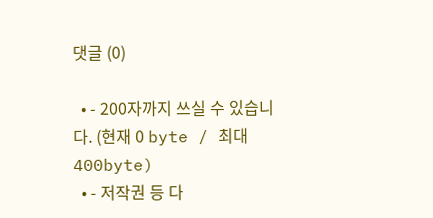댓글 (0)

  • - 200자까지 쓰실 수 있습니다. (현재 0 byte / 최대 400byte)
  • - 저작권 등 다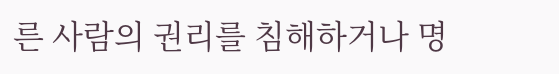른 사람의 권리를 침해하거나 명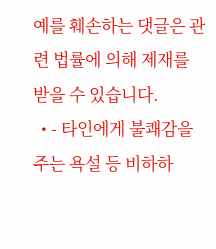예를 훼손하는 댓글은 관련 법률에 의해 제재를 받을 수 있습니다.
  • - 타인에게 불쾌감을 주는 욕설 등 비하하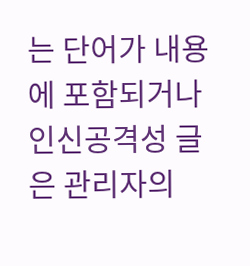는 단어가 내용에 포함되거나 인신공격성 글은 관리자의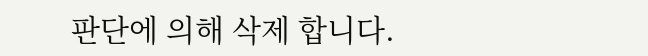판단에 의해 삭제 합니다.